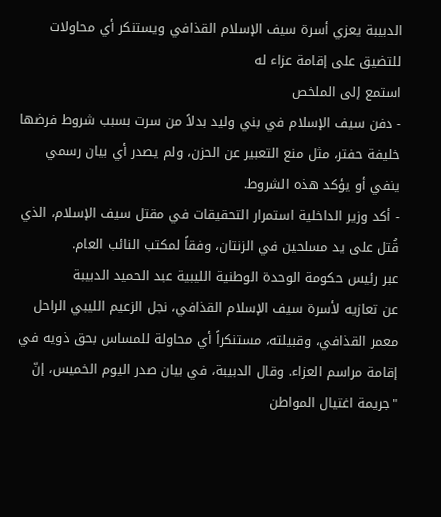الدبيبة يعزي أسرة سيف الإسلام القذافي ويستنكر أي محاولات للتضيق على إقامة عزاء له
استمع إلى الملخص
- دفن سيف الإسلام في بني وليد بدلاً من سرت بسبب شروط فرضها خليفة حفتر، مثل منع التعبير عن الحزن، ولم يصدر أي بيان رسمي ينفي أو يؤكد هذه الشروط.
- أكد وزير الداخلية استمرار التحقيقات في مقتل سيف الإسلام، الذي قُتل على يد مسلحين في الزنتان، وفقاً لمكتب النائب العام.
عبر رئيس حكومة الوحدة الوطنية الليبية عبد الحميد الدبيبة
عن تعازيه لأسرة سيف الإسلام القذافي، نجل الزعيم الليبي الراحل معمر القذافي، وقبيلته، مستنكراً أي محاولة للمساس بحق ذويه في إقامة مراسم العزاء. وقال الدبيبة، في بيان صدر اليوم الخميس، إنّ "جريمة اغتيال المواطن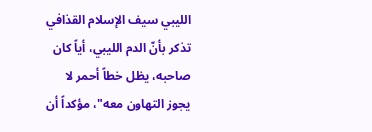الليبي سيف الإسلام القذافي تذكر بأنّ الدم الليبي، أياً كان صاحبه، يظل خطاً أحمر لا يجوز التهاون معه"، مؤكداً أن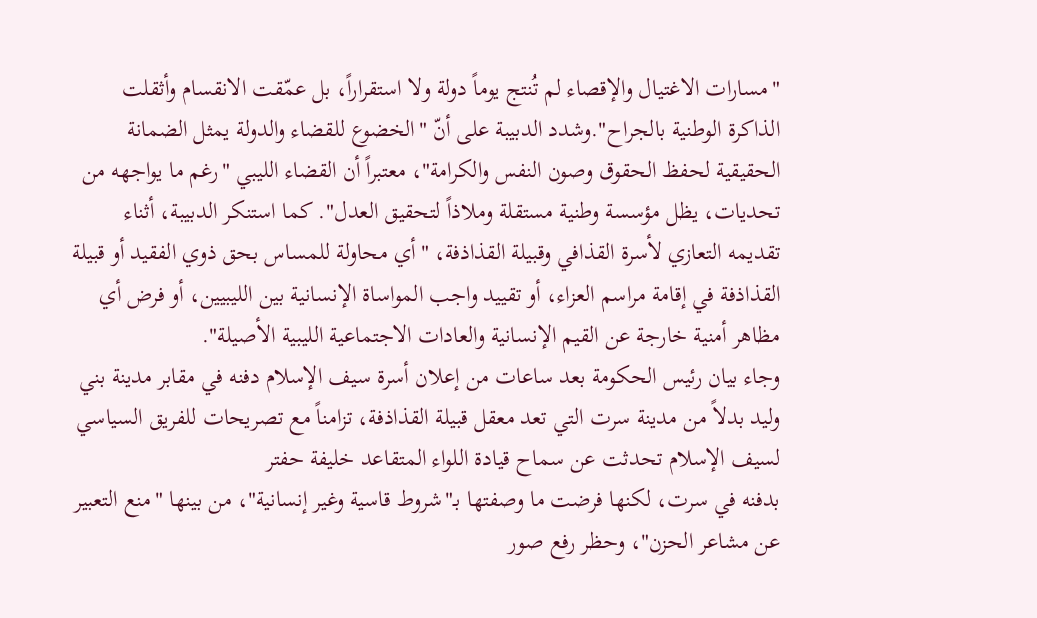"مسارات الاغتيال والإقصاء لم تُنتج يوماً دولة ولا استقراراً، بل عمّقت الانقسام وأثقلت الذاكرة الوطنية بالجراح".وشدد الدبيبة على أنّ "الخضوع للقضاء والدولة يمثل الضمانة الحقيقية لحفظ الحقوق وصون النفس والكرامة"، معتبراً أن القضاء الليبي "رغم ما يواجهه من تحديات، يظل مؤسسة وطنية مستقلة وملاذاً لتحقيق العدل". كما استنكر الدبيبة، أثناء تقديمه التعازي لأسرة القذافي وقبيلة القذاذفة، "أي محاولة للمساس بحق ذوي الفقيد أو قبيلة القذاذفة في إقامة مراسم العزاء، أو تقييد واجب المواساة الإنسانية بين الليبيين، أو فرض أي مظاهر أمنية خارجة عن القيم الإنسانية والعادات الاجتماعية الليبية الأصيلة".
وجاء بيان رئيس الحكومة بعد ساعات من إعلان أسرة سيف الإسلام دفنه في مقابر مدينة بني وليد بدلاً من مدينة سرت التي تعد معقل قبيلة القذاذفة، تزامناً مع تصريحات للفريق السياسي لسيف الإسلام تحدثت عن سماح قيادة اللواء المتقاعد خليفة حفتر
بدفنه في سرت، لكنها فرضت ما وصفتها بـ"شروط قاسية وغير إنسانية"، من بينها "منع التعبير عن مشاعر الحزن"، وحظر رفع صور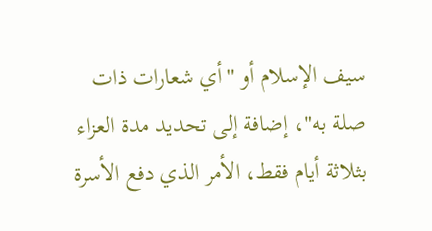سيف الإسلام أو "أي شعارات ذات صلة به"، إضافة إلى تحديد مدة العزاء بثلاثة أيام فقط، الأمر الذي دفع الأسرة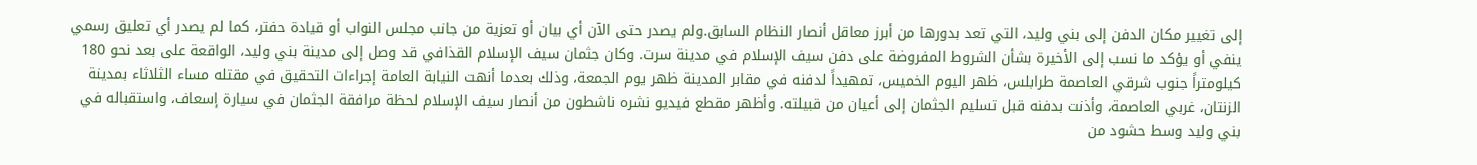إلى تغيير مكان الدفن إلى بني وليد، التي تعد بدورها من أبرز معاقل أنصار النظام السابق.ولم يصدر حتى الآن أي بيان أو تعزية من جانب مجلس النواب أو قيادة حفتر، كما لم يصدر أي تعليق رسمي ينفي أو يؤكد ما نسب إلى الأخيرة بشأن الشروط المفروضة على دفن سيف الإسلام في مدينة سرت. وكان جثمان سيف الإسلام القذافي قد وصل إلى مدينة بني وليد، الواقعة على بعد نحو 180 كيلومتراً جنوب شرقي العاصمة طرابلس، ظهر اليوم الخميس، تمهيداً لدفنه في مقابر المدينة ظهر يوم الجمعة، وذلك بعدما أنهت النيابة العامة إجراءات التحقيق في مقتله مساء الثلاثاء بمدينة الزنتان، غربي العاصمة، وأذنت بدفنه قبل تسليم الجثمان إلى أعيان من قبيلته. وأظهر مقطع فيديو نشره ناشطون من أنصار سيف الإسلام لحظة مرافقة الجثمان في سيارة إسعاف، واستقباله في بني وليد وسط حشود من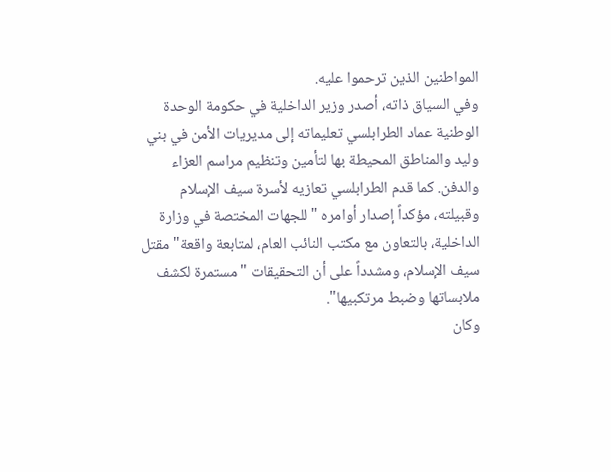المواطنين الذين ترحموا عليه.
وفي السياق ذاته، أصدر وزير الداخلية في حكومة الوحدة الوطنية عماد الطرابلسي تعليماته إلى مديريات الأمن في بني وليد والمناطق المحيطة بها لتأمين وتنظيم مراسم العزاء والدفن. كما قدم الطرابلسي تعازيه لأسرة سيف الإسلام وقبيلته، مؤكداً إصدار أوامره "للجهات المختصة في وزارة الداخلية، بالتعاون مع مكتب النائب العام، لمتابعة واقعة" مقتل سيف الإسلام، ومشدداً على أن التحقيقات "مستمرة لكشف ملابساتها وضبط مرتكبيها".
وكان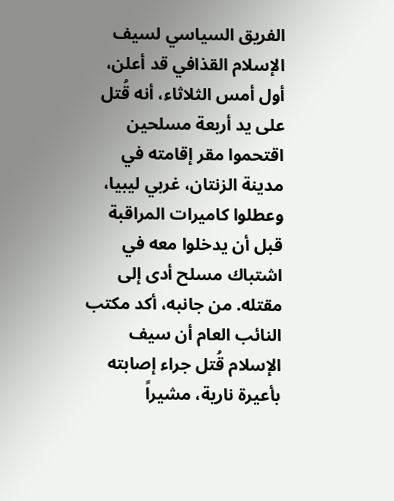الفريق السياسي لسيف الإسلام القذافي قد أعلن، أول أمس الثلاثاء، أنه قُتل على يد أربعة مسلحين اقتحموا مقر إقامته في مدينة الزنتان، غربي ليبيا، وعطلوا كاميرات المراقبة قبل أن يدخلوا معه في اشتباك مسلح أدى إلى مقتله. من جانبه، أكد مكتب النائب العام أن سيف الإسلام قُتل جراء إصابته بأعيرة نارية، مشيراً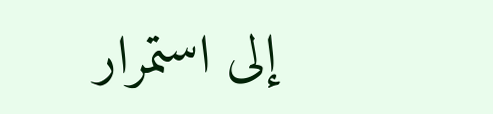إلى استمرار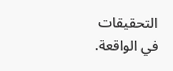التحقيقات في الواقعة.